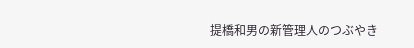提橋和男の新管理人のつぶやき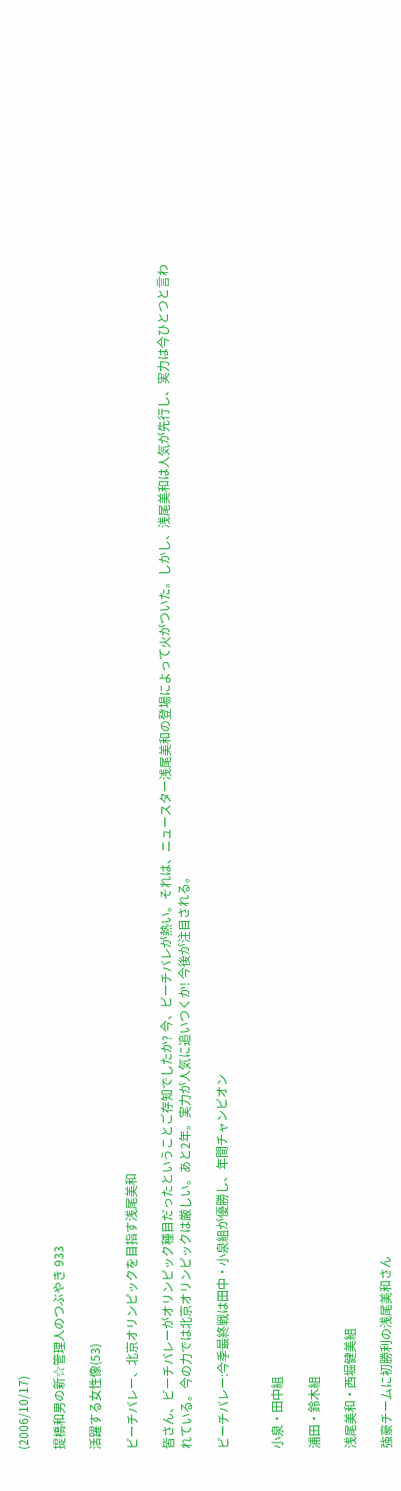(2006/10/17)

提橋和男の新☆管理人のつぶやき 933

活躍する女性像(53)

ビーチバレー、北京オリンピックを目指す浅尾美和

皆さん、ビーチバレーがオリンピック種目だったということご存知でしたか? 今、ビーチバレが熱い。それは、ニュースター浅尾美和の登場によって火がついた。しかし、浅尾美和は人気が先行し、実力は今ひとつと言われている。今の力では北京オリンピックは厳しい。あと2年。実力が人気に追いつくか! 今後が注目される。

ビーチバレー:今季最終戦は田中・小泉組が優勝し、年間チャンピオン


小泉・田中組

浦田・鈴木組

浅尾美和・西堀健美組

強豪チームに初勝利の浅尾美和さん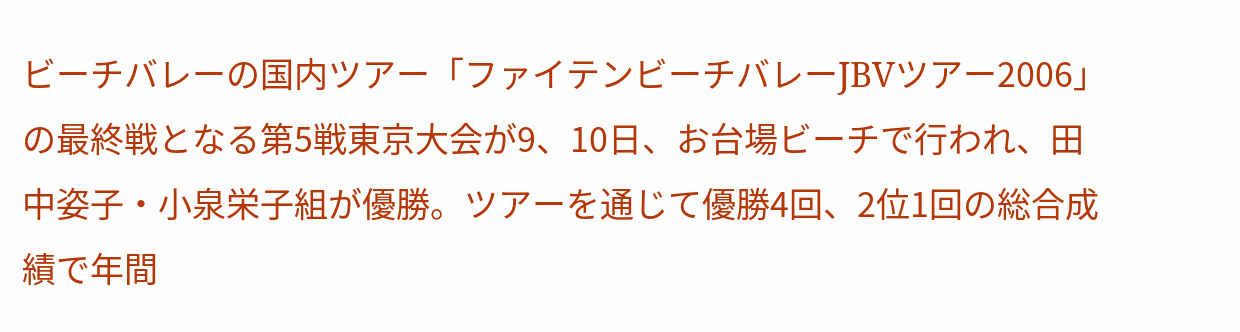ビーチバレーの国内ツアー「ファイテンビーチバレーJBVツアー2006」の最終戦となる第5戦東京大会が9、10日、お台場ビーチで行われ、田中姿子・小泉栄子組が優勝。ツアーを通じて優勝4回、2位1回の総合成績で年間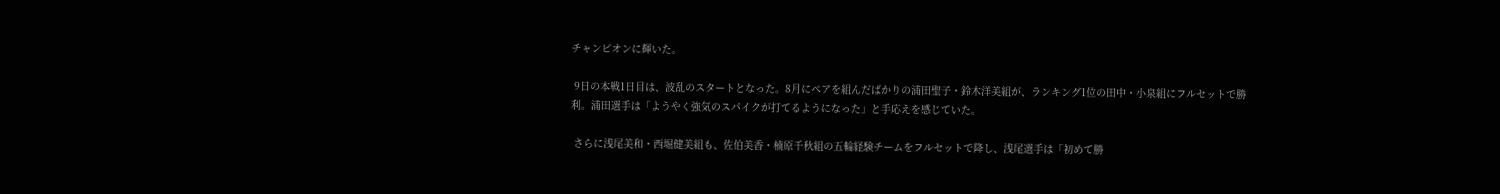チャンピオンに輝いた。

 9日の本戦1日目は、波乱のスタートとなった。8月にペアを組んだばかりの浦田聖子・鈴木洋美組が、ランキング1位の田中・小泉組にフルセットで勝利。浦田選手は「ようやく強気のスパイクが打てるようになった」と手応えを感じていた。

 さらに浅尾美和・西堀健美組も、佐伯美香・楠原千秋組の五輪経験チームをフルセットで降し、浅尾選手は「初めて勝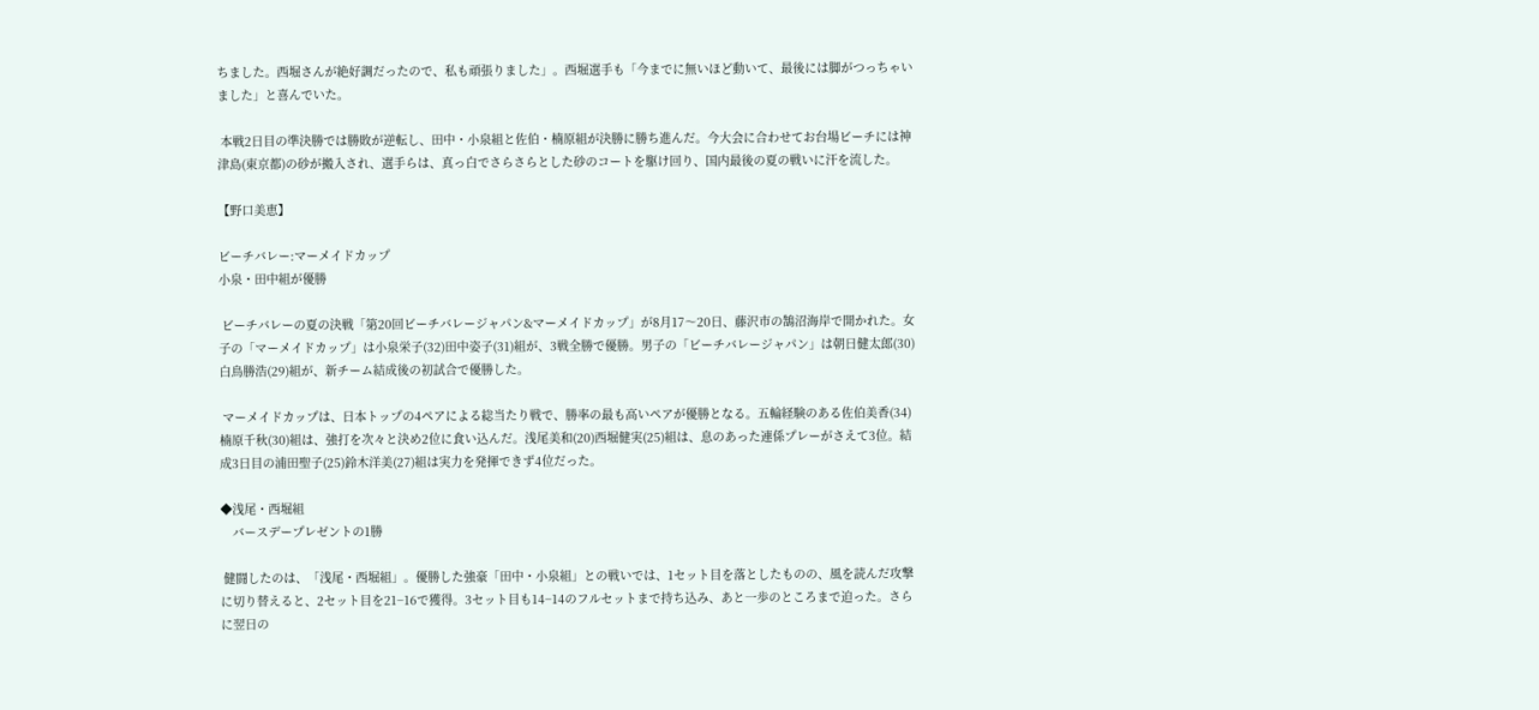ちました。西堀さんが絶好調だったので、私も頑張りました」。西堀選手も「今までに無いほど動いて、最後には脚がつっちゃいました」と喜んでいた。

 本戦2日目の準決勝では勝敗が逆転し、田中・小泉組と佐伯・楠原組が決勝に勝ち進んだ。今大会に合わせてお台場ビーチには神津島(東京都)の砂が搬入され、選手らは、真っ白でさらさらとした砂のコートを駆け回り、国内最後の夏の戦いに汗を流した。

【野口美恵】

ビーチバレー:マーメイドカップ
小泉・田中組が優勝

 ビーチバレーの夏の決戦「第20回ビーチバレージャパン&マーメイドカップ」が8月17〜20日、藤沢市の鵠沼海岸で開かれた。女子の「マーメイドカップ」は小泉栄子(32)田中姿子(31)組が、3戦全勝で優勝。男子の「ビーチバレージャパン」は朝日健太郎(30)白鳥勝浩(29)組が、新チーム結成後の初試合で優勝した。

 マーメイドカップは、日本トップの4ペアによる総当たり戦で、勝率の最も高いペアが優勝となる。五輪経験のある佐伯美香(34)楠原千秋(30)組は、強打を次々と決め2位に食い込んだ。浅尾美和(20)西堀健実(25)組は、息のあった連係プレーがさえて3位。結成3日目の浦田聖子(25)鈴木洋美(27)組は実力を発揮できず4位だった。

◆浅尾・西堀組
    バースデープレゼントの1勝

 健闘したのは、「浅尾・西堀組」。優勝した強豪「田中・小泉組」との戦いでは、1セット目を落としたものの、風を読んだ攻撃に切り替えると、2セット目を21−16で獲得。3セット目も14−14のフルセットまで持ち込み、あと一歩のところまで迫った。さらに翌日の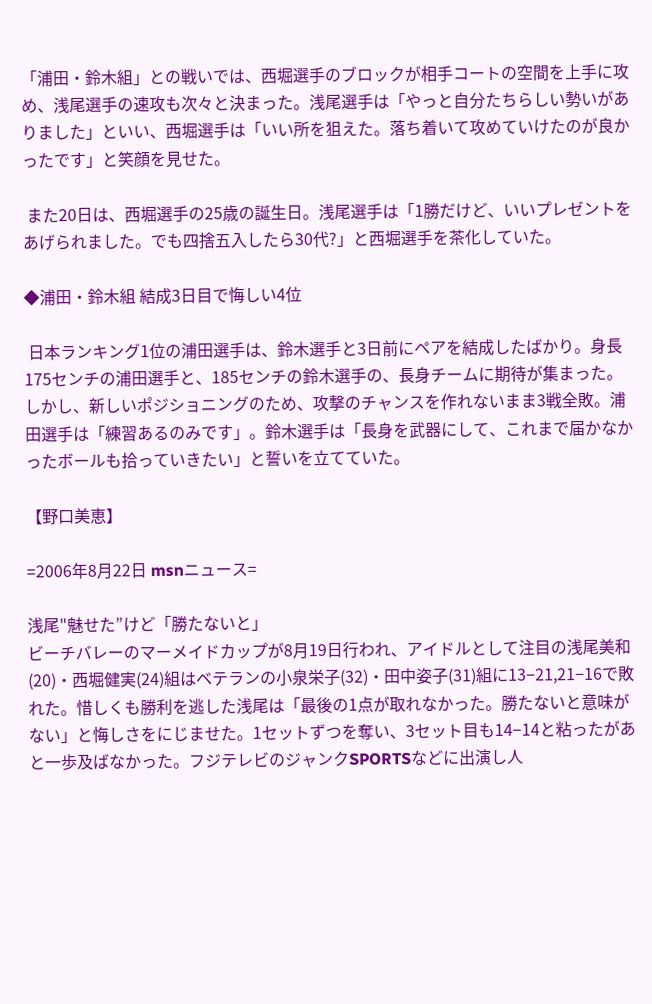「浦田・鈴木組」との戦いでは、西堀選手のブロックが相手コートの空間を上手に攻め、浅尾選手の速攻も次々と決まった。浅尾選手は「やっと自分たちらしい勢いがありました」といい、西堀選手は「いい所を狙えた。落ち着いて攻めていけたのが良かったです」と笑顔を見せた。

 また20日は、西堀選手の25歳の誕生日。浅尾選手は「1勝だけど、いいプレゼントをあげられました。でも四捨五入したら30代?」と西堀選手を茶化していた。

◆浦田・鈴木組 結成3日目で悔しい4位

 日本ランキング1位の浦田選手は、鈴木選手と3日前にペアを結成したばかり。身長175センチの浦田選手と、185センチの鈴木選手の、長身チームに期待が集まった。しかし、新しいポジショニングのため、攻撃のチャンスを作れないまま3戦全敗。浦田選手は「練習あるのみです」。鈴木選手は「長身を武器にして、これまで届かなかったボールも拾っていきたい」と誓いを立てていた。

【野口美恵】

=2006年8月22日 msnニュース=

浅尾"魅せた”けど「勝たないと」
ビーチバレーのマーメイドカップが8月19日行われ、アイドルとして注目の浅尾美和(20)・西堀健実(24)組はベテランの小泉栄子(32)・田中姿子(31)組に13−21,21−16で敗れた。惜しくも勝利を逃した浅尾は「最後の1点が取れなかった。勝たないと意味がない」と悔しさをにじませた。1セットずつを奪い、3セット目も14−14と粘ったがあと一歩及ばなかった。フジテレビのジャンクSPORTSなどに出演し人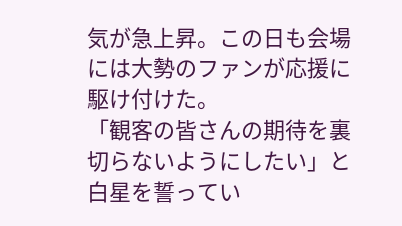気が急上昇。この日も会場には大勢のファンが応援に駆け付けた。
「観客の皆さんの期待を裏切らないようにしたい」と白星を誓ってい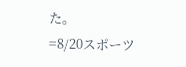た。
=8/20スポーツ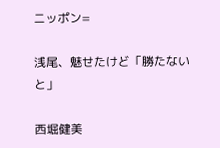ニッポン=

浅尾、魅せたけど「勝たないと」

西堀健美